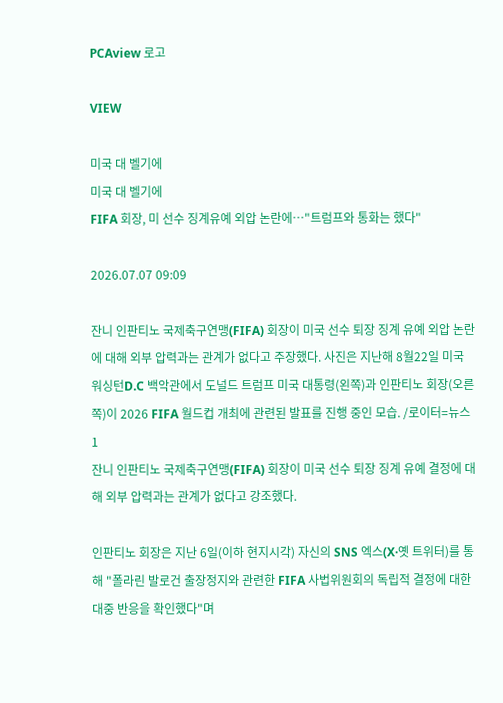PCAview 로고

VIEW

미국 대 벨기에
미국 대 벨기에
FIFA 회장, 미 선수 징계유예 외압 논란에…"트럼프와 통화는 했다"

2026.07.07 09:09

잔니 인판티노 국제축구연맹(FIFA) 회장이 미국 선수 퇴장 징계 유예 외압 논란에 대해 외부 압력과는 관계가 없다고 주장했다. 사진은 지난해 8월22일 미국 워싱턴D.C 백악관에서 도널드 트럼프 미국 대통령(왼쪽)과 인판티노 회장(오른쪽)이 2026 FIFA 월드컵 개최에 관련된 발표를 진행 중인 모습. /로이터=뉴스1
잔니 인판티노 국제축구연맹(FIFA) 회장이 미국 선수 퇴장 징계 유예 결정에 대해 외부 압력과는 관계가 없다고 강조했다.

인판티노 회장은 지난 6일(이하 현지시각) 자신의 SNS 엑스(X·옛 트위터)를 통해 "폴라린 발로건 출장정지와 관련한 FIFA 사법위원회의 독립적 결정에 대한 대중 반응을 확인했다"며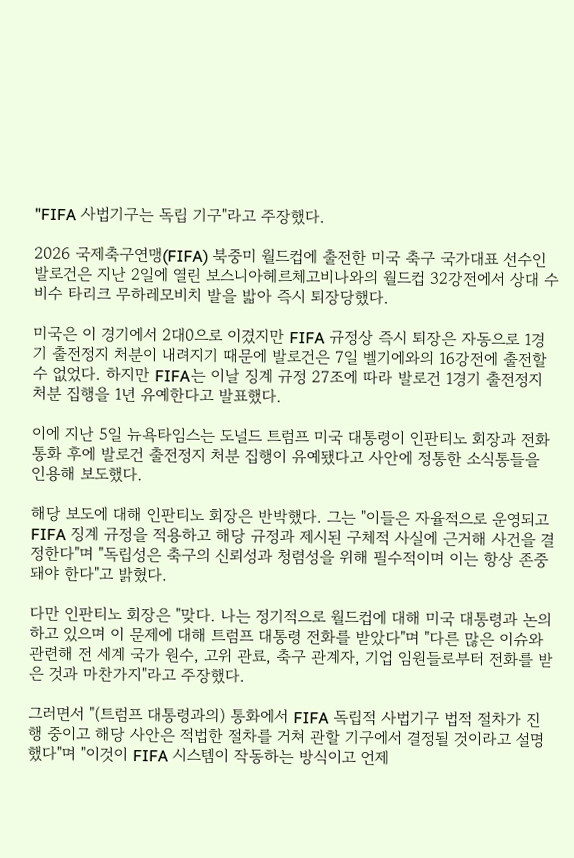"FIFA 사법기구는 독립 기구"라고 주장했다.

2026 국제축구연맹(FIFA) 북중미 월드컵에 출전한 미국 축구 국가대표 선수인 발로건은 지난 2일에 열린 보스니아헤르체고비나와의 월드컵 32강전에서 상대 수비수 타리크 무하레모비치 발을 밟아 즉시 퇴장당했다.

미국은 이 경기에서 2대0으로 이겼지만 FIFA 규정상 즉시 퇴장은 자동으로 1경기 출전정지 처분이 내려지기 때문에 발로건은 7일 벨기에와의 16강전에 출전할 수 없었다. 하지만 FIFA는 이날 징계 규정 27조에 따라 발로건 1경기 출전정지 처분 집행을 1년 유예한다고 발표했다.

이에 지난 5일 뉴욕타임스는 도널드 트럼프 미국 대통령이 인판티노 회장과 전화 통화 후에 발로건 출전정지 처분 집행이 유예됐다고 사안에 정통한 소식통들을 인용해 보도했다.

해당 보도에 대해 인판티노 회장은 반박했다. 그는 "이들은 자율적으로 운영되고 FIFA 징계 규정을 적용하고 해당 규정과 제시된 구체적 사실에 근거해 사건을 결정한다"며 "독립성은 축구의 신뢰성과 청렴성을 위해 필수적이며 이는 항상 존중돼야 한다"고 밝혔다.

다만 인판티노 회장은 "맞다. 나는 정기적으로 월드컵에 대해 미국 대통령과 논의하고 있으며 이 문제에 대해 트럼프 대통령 전화를 받았다"며 "다른 많은 이슈와 관련해 전 세계 국가 원수, 고위 관료, 축구 관계자, 기업 임원들로부터 전화를 받은 것과 마찬가지"라고 주장했다.

그러면서 "(트럼프 대통령과의) 통화에서 FIFA 독립적 사법기구 법적 절차가 진행 중이고 해당 사안은 적법한 절차를 거쳐 관할 기구에서 결정될 것이라고 설명했다"며 "이것이 FIFA 시스템이 작동하는 방식이고 언제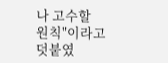나 고수할 원칙"이라고 덧붙였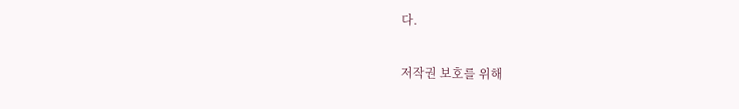다.

저작권 보호를 위해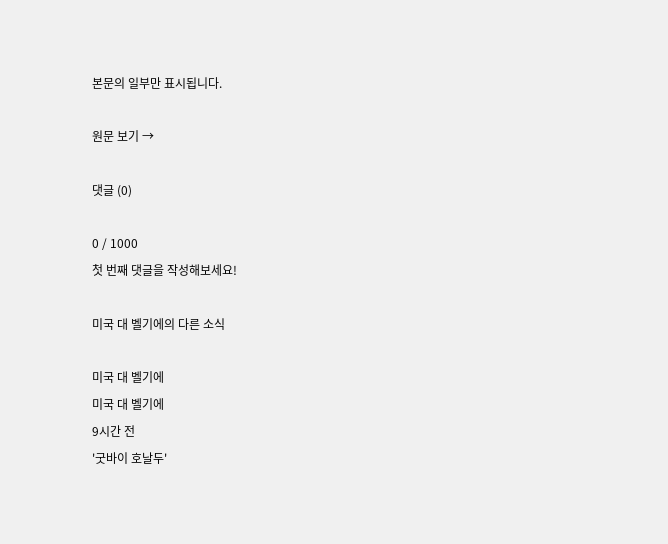본문의 일부만 표시됩니다.

원문 보기 →

댓글 (0)

0 / 1000
첫 번째 댓글을 작성해보세요!

미국 대 벨기에의 다른 소식

미국 대 벨기에
미국 대 벨기에
9시간 전
'굿바이 호날두'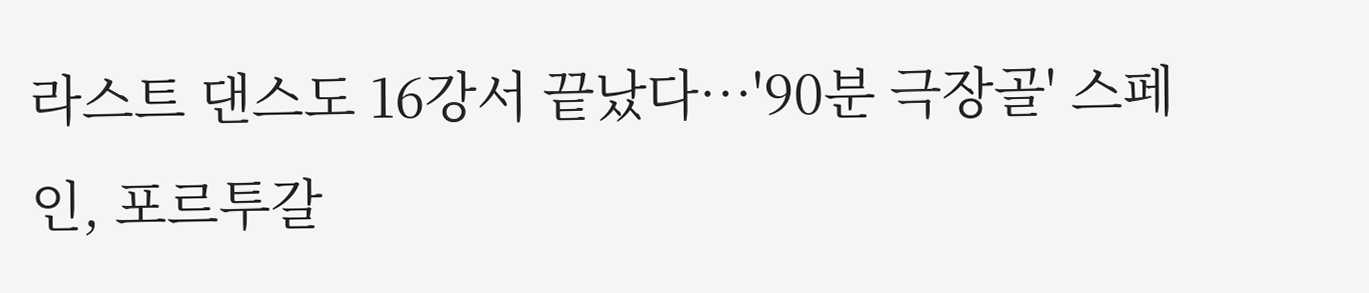라스트 댄스도 16강서 끝났다…'90분 극장골' 스페인, 포르투갈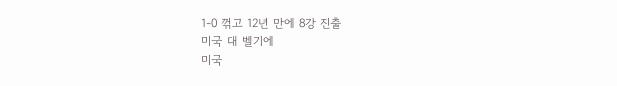1-0 꺾고 12년 만에 8강 진출
미국 대 벨기에
미국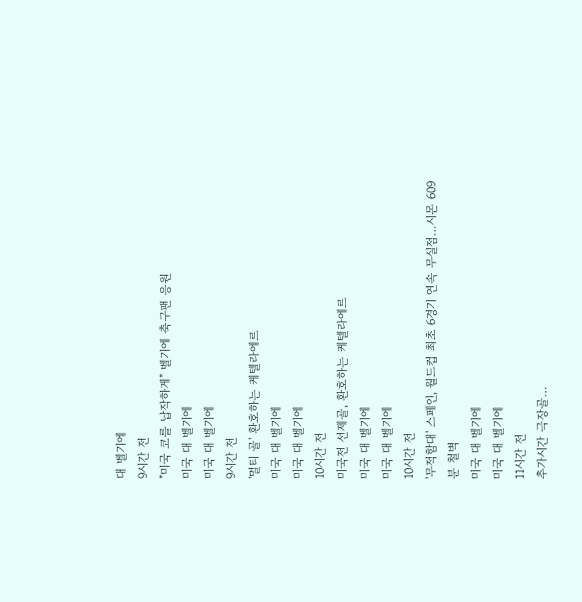대 벨기에
9시간 전
"미국 코를 납작하게" 벨기에 축구팬 응원
미국 대 벨기에
미국 대 벨기에
9시간 전
'멀티 골' 환호하는 케텔라에르
미국 대 벨기에
미국 대 벨기에
10시간 전
미국전 선제골, 환호하는 케텔라에르
미국 대 벨기에
미국 대 벨기에
10시간 전
'무적함대' 스페인, 월드컵 최초 6경기 연속 무실점…시몬 609분 철벽
미국 대 벨기에
미국 대 벨기에
11시간 전
추가시간 극장골…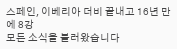스페인, 이베리아 더비 끝내고 16년 만에 8강
모든 소식을 불러왔습니다